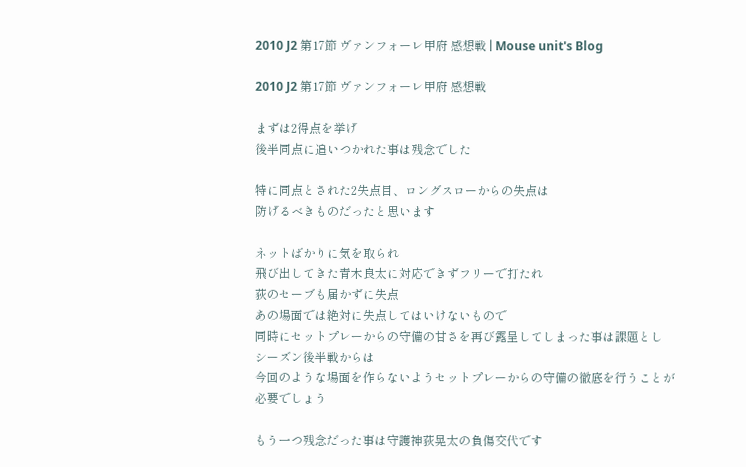2010 J2 第17節 ヴァンフォーレ甲府 感想戦 | Mouse unit's Blog

2010 J2 第17節 ヴァンフォーレ甲府 感想戦

まずは2得点を挙げ
後半同点に追いつかれた事は残念でした

特に同点とされた2失点目、ロングスローからの失点は
防げるべきものだったと思います

ネットばかりに気を取られ
飛び出してきた青木良太に対応できずフリーで打たれ
荻のセーブも届かずに失点
あの場面では絶対に失点してはいけないもので
同時にセットプレーからの守備の甘さを再び露呈してしまった事は課題とし
シーズン後半戦からは
今回のような場面を作らないようセットプレーからの守備の徹底を行うことが必要でしょう

もう一つ残念だった事は守護神荻晃太の負傷交代です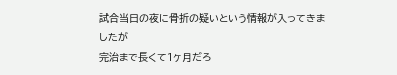試合当日の夜に骨折の疑いという情報が入ってきましたが
完治まで長くて1ヶ月だろ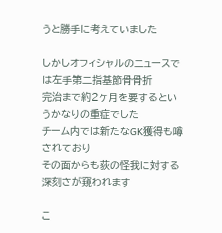うと勝手に考えていました

しかしオフィシャルのニュースでは左手第二指基節骨骨折
完治まで約2ヶ月を要するというかなりの重症でした
チーム内では新たなGK獲得も噂されており
その面からも荻の怪我に対する深刻さが窺われます

こ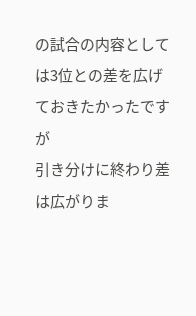の試合の内容としては3位との差を広げておきたかったですが
引き分けに終わり差は広がりま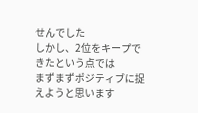せんでした
しかし、2位をキープできたという点では
まずまずポジティブに捉えようと思います